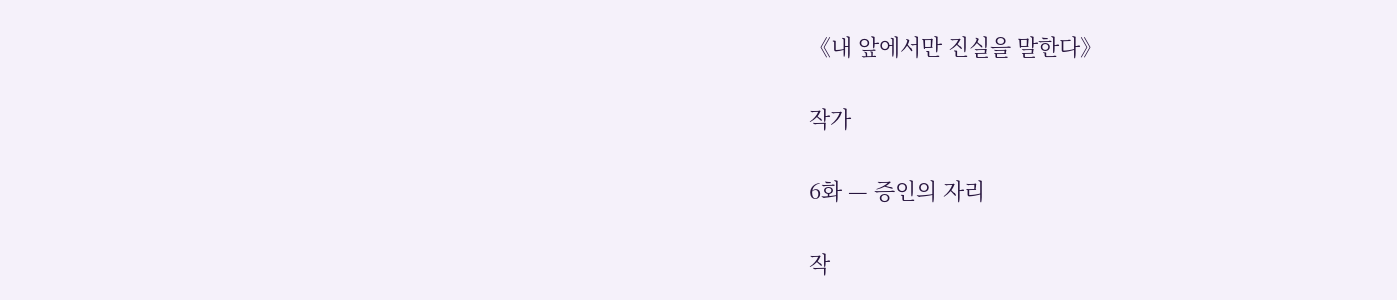《내 앞에서만 진실을 말한다》

작가

6화 — 증인의 자리

작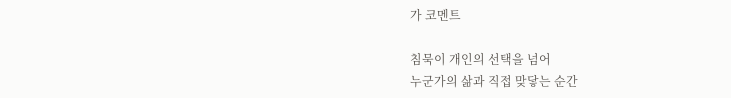가 코멘트

침묵이 개인의 선택을 넘어
누군가의 삶과 직접 맞닿는 순간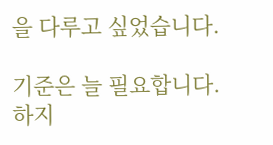을 다루고 싶었습니다.

기준은 늘 필요합니다.
하지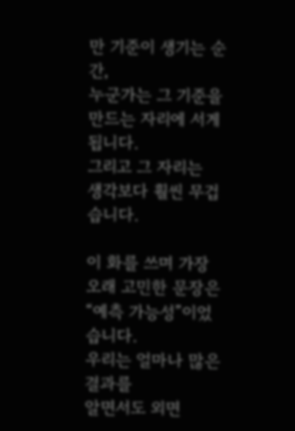만 기준이 생기는 순간,
누군가는 그 기준을 만드는 자리에 서게 됩니다.
그리고 그 자리는
생각보다 훨씬 무겁습니다.

이 화를 쓰며 가장 오래 고민한 문장은
“예측 가능성”이었습니다.
우리는 얼마나 많은 결과를
알면서도 외면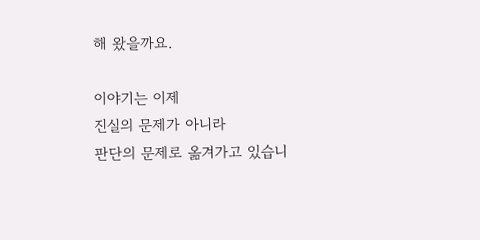해 왔을까요.

이야기는 이제
진실의 문제가 아니라
판단의 문제로 옮겨가고 있습니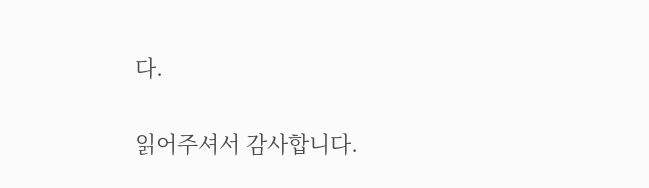다.

읽어주셔서 감사합니다.